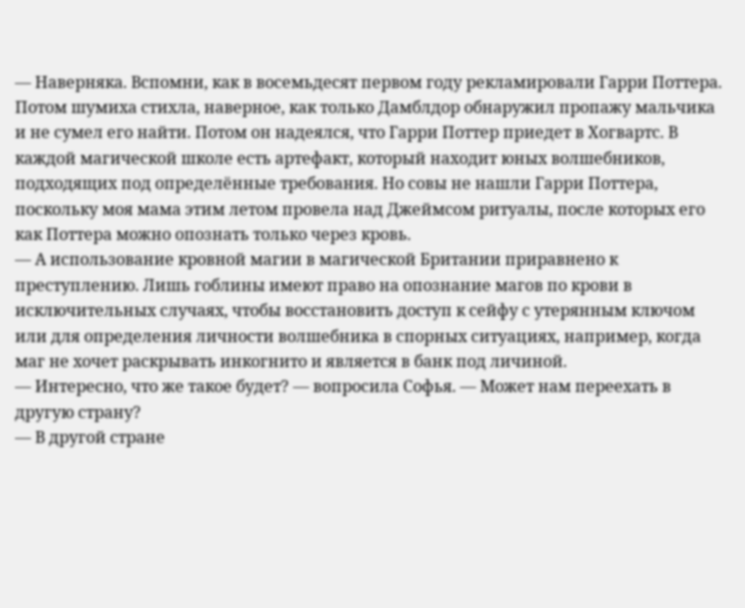— Наверняка. Вспомни, как в восемьдесят первом году рекламировали Гарри Поттера. Потом шумиха стихла, наверное, как только Дамблдор обнаружил пропажу мальчика и не сумел его найти. Потом он надеялся, что Гарри Поттер приедет в Хогвартс. В каждой магической школе есть артефакт, который находит юных волшебников, подходящих под определённые требования. Но совы не нашли Гарри Поттера, поскольку моя мама этим летом провела над Джеймсом ритуалы, после которых его как Поттера можно опознать только через кровь.
— А использование кровной магии в магической Британии приравнено к преступлению. Лишь гоблины имеют право на опознание магов по крови в исключительных случаях, чтобы восстановить доступ к сейфу с утерянным ключом или для определения личности волшебника в спорных ситуациях, например, когда маг не хочет раскрывать инкогнито и является в банк под личиной.
— Интересно, что же такое будет? — вопросила Софья. — Может нам переехать в другую страну?
— В другой стране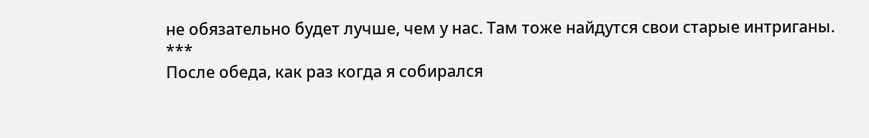не обязательно будет лучше, чем у нас. Там тоже найдутся свои старые интриганы.
***
После обеда, как раз когда я собирался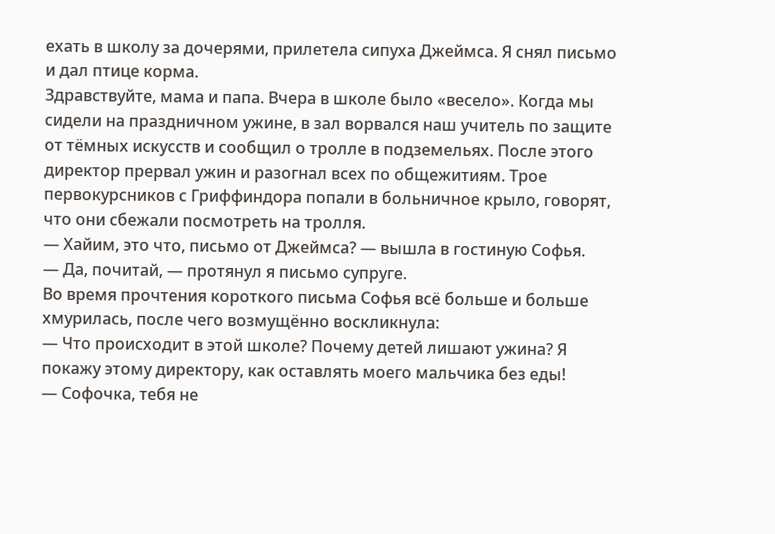ехать в школу за дочерями, прилетела сипуха Джеймса. Я снял письмо и дал птице корма.
Здравствуйте, мама и папа. Вчера в школе было «весело». Когда мы сидели на праздничном ужине, в зал ворвался наш учитель по защите от тёмных искусств и сообщил о тролле в подземельях. После этого директор прервал ужин и разогнал всех по общежитиям. Трое первокурсников с Гриффиндора попали в больничное крыло, говорят, что они сбежали посмотреть на тролля.
— Хайим, это что, письмо от Джеймса? — вышла в гостиную Софья.
— Да, почитай, — протянул я письмо супруге.
Во время прочтения короткого письма Софья всё больше и больше хмурилась, после чего возмущённо воскликнула:
— Что происходит в этой школе? Почему детей лишают ужина? Я покажу этому директору, как оставлять моего мальчика без еды!
— Софочка, тебя не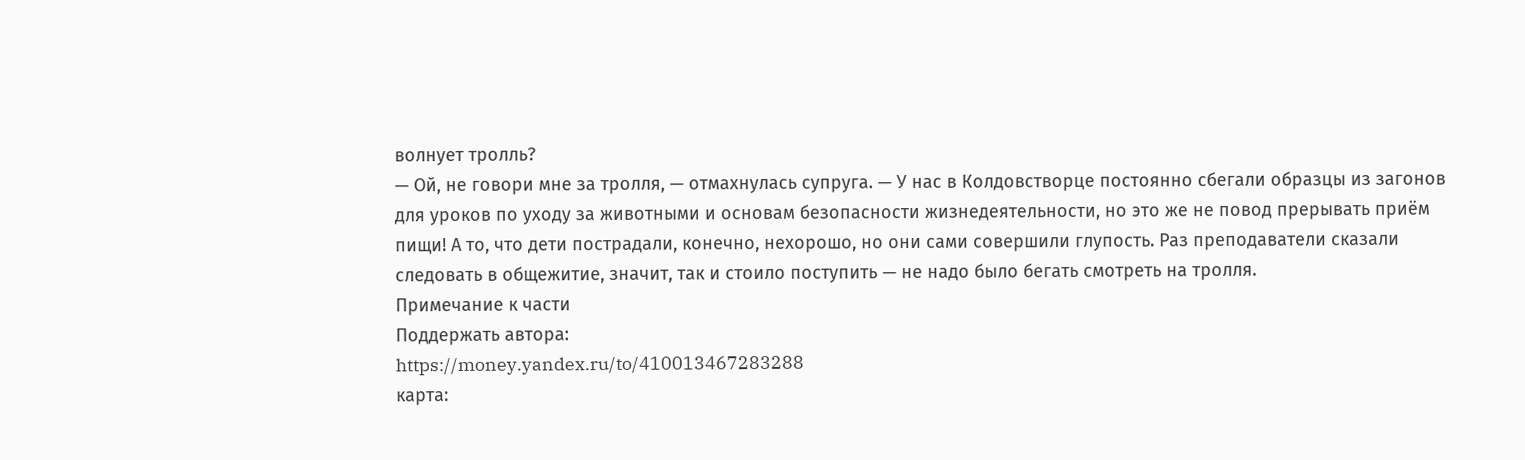волнует тролль?
— Ой, не говори мне за тролля, — отмахнулась супруга. — У нас в Колдовстворце постоянно сбегали образцы из загонов для уроков по уходу за животными и основам безопасности жизнедеятельности, но это же не повод прерывать приём пищи! А то, что дети пострадали, конечно, нехорошо, но они сами совершили глупость. Раз преподаватели сказали следовать в общежитие, значит, так и стоило поступить — не надо было бегать смотреть на тролля.
Примечание к части
Поддержать автора:
https://money.yandex.ru/to/410013467283288
карта: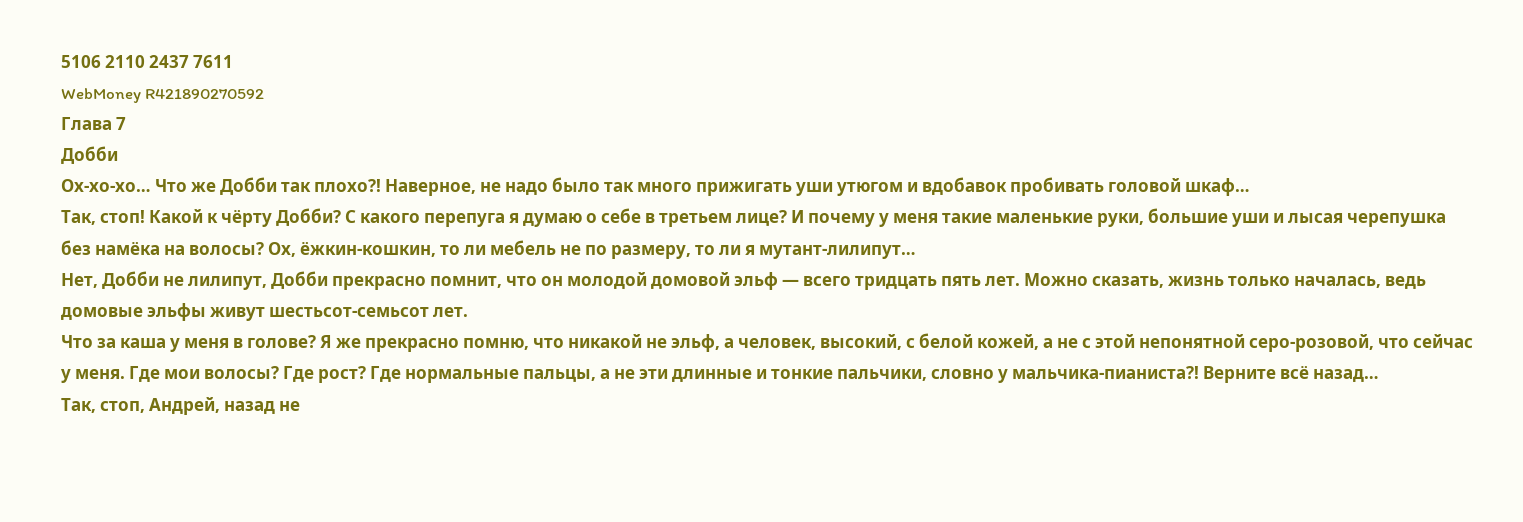5106 2110 2437 7611
WebMoney R421890270592
Глава 7
Добби
Ох-хо-хо… Что же Добби так плохо?! Наверное, не надо было так много прижигать уши утюгом и вдобавок пробивать головой шкаф…
Так, стоп! Какой к чёрту Добби? С какого перепуга я думаю о себе в третьем лице? И почему у меня такие маленькие руки, большие уши и лысая черепушка без намёка на волосы? Ох, ёжкин-кошкин, то ли мебель не по размеру, то ли я мутант-лилипут…
Нет, Добби не лилипут, Добби прекрасно помнит, что он молодой домовой эльф — всего тридцать пять лет. Можно сказать, жизнь только началась, ведь домовые эльфы живут шестьсот-семьсот лет.
Что за каша у меня в голове? Я же прекрасно помню, что никакой не эльф, а человек, высокий, с белой кожей, а не с этой непонятной серо-розовой, что сейчас у меня. Где мои волосы? Где рост? Где нормальные пальцы, а не эти длинные и тонкие пальчики, словно у мальчика-пианиста?! Верните всё назад…
Так, стоп, Андрей, назад не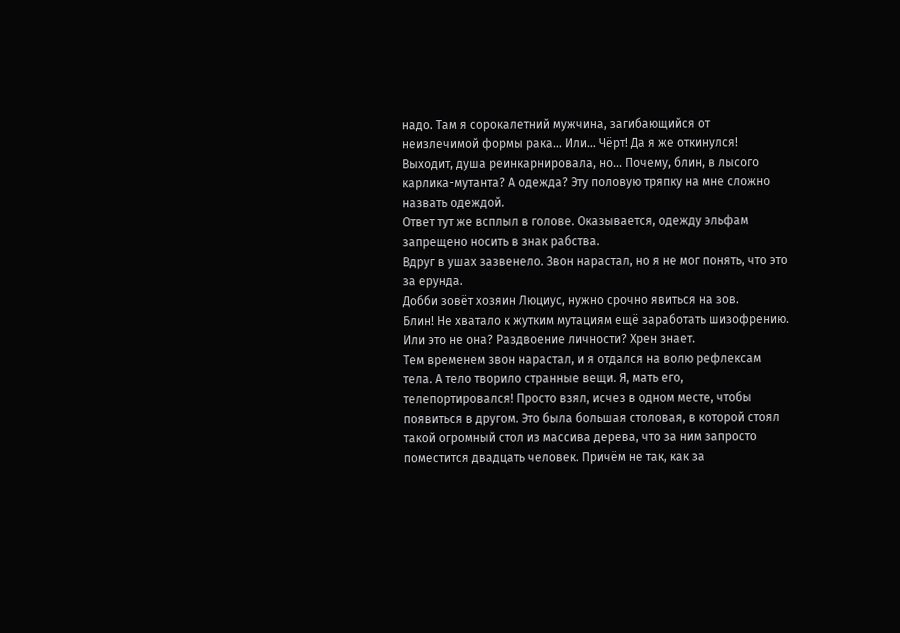надо. Там я сорокалетний мужчина, загибающийся от неизлечимой формы рака… Или… Чёрт! Да я же откинулся! Выходит, душа реинкарнировала, но… Почему, блин, в лысого карлика-мутанта? А одежда? Эту половую тряпку на мне сложно назвать одеждой.
Ответ тут же всплыл в голове. Оказывается, одежду эльфам запрещено носить в знак рабства.
Вдруг в ушах зазвенело. Звон нарастал, но я не мог понять, что это за ерунда.
Добби зовёт хозяин Люциус, нужно срочно явиться на зов.
Блин! Не хватало к жутким мутациям ещё заработать шизофрению. Или это не она? Раздвоение личности? Хрен знает.
Тем временем звон нарастал, и я отдался на волю рефлексам тела. А тело творило странные вещи. Я, мать его, телепортировался! Просто взял, исчез в одном месте, чтобы появиться в другом. Это была большая столовая, в которой стоял такой огромный стол из массива дерева, что за ним запросто поместится двадцать человек. Причём не так, как за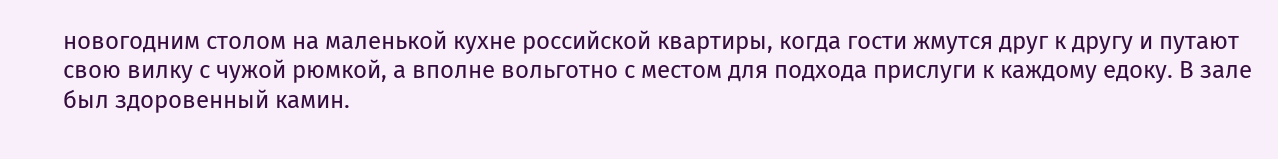новогодним столом на маленькой кухне российской квартиры, когда гости жмутся друг к другу и путают свою вилку с чужой рюмкой, а вполне вольготно с местом для подхода прислуги к каждому едоку. В зале был здоровенный камин.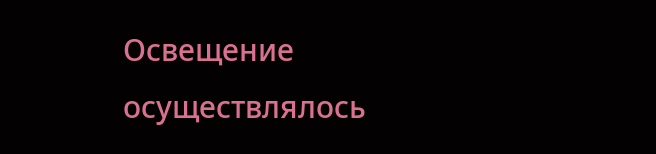Освещение осуществлялось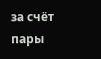за счёт пары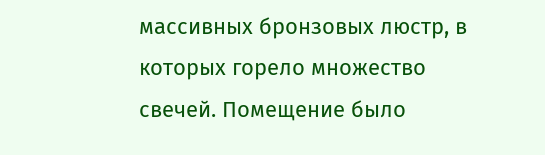массивных бронзовых люстр, в которых горело множество свечей. Помещение было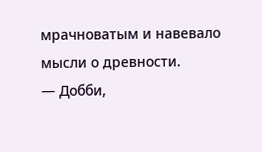мрачноватым и навевало мысли о древности.
— Добби,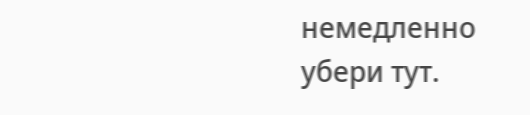немедленно убери тут.